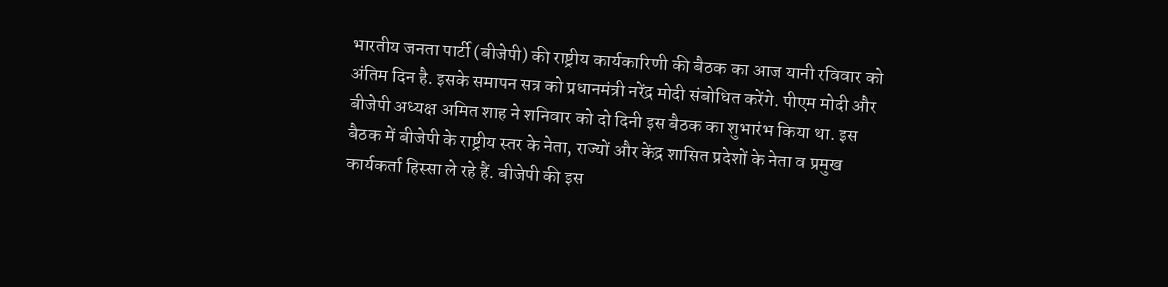भारतीय जनता पार्टी (बीजेपी) की राष्ट्रीय कार्यकारिणी की बैठक का आज यानी रविवार को अंतिम दिन है. इसके समापन सत्र को प्रधानमंत्री नरेंद्र मोदी संबोधित करेंगे. पीएम मोदी और बीजेपी अध्यक्ष अमित शाह ने शनिवार को दो दिनी इस बैठक का शुभारंभ किया था. इस बैठक में बीजेपी के राष्ट्रीय स्तर के नेता, राज्यों और केंद्र शासित प्रदेशों के नेता व प्रमुख कार्यकर्ता हिस्सा ले रहे हैं. बीजेपी की इस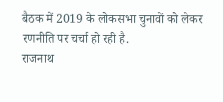बैठक में 2019 के लोकसभा चुनावों को लेकर रणनीति पर चर्चा हो रही है.
राजनाथ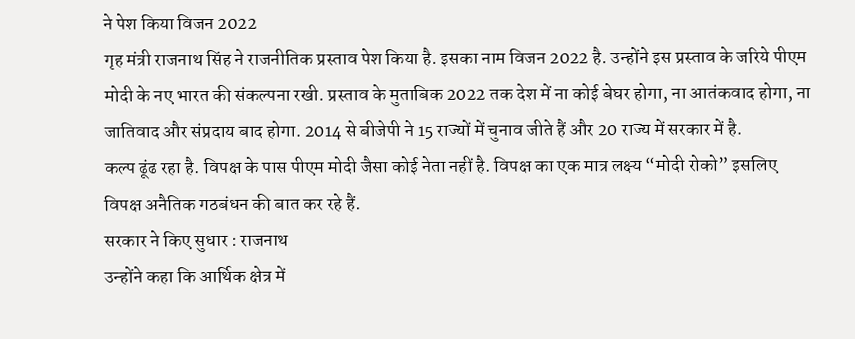ने पेश किया विजन 2022
गृह मंत्री राजनाथ सिंह ने राजनीतिक प्रस्ताव पेश किया है. इसका नाम विजन 2022 है. उन्होंने इस प्रस्ताव के जरिये पीएम मोदी के नए भारत की संकल्पना रखी. प्रस्ताव के मुताबिक 2022 तक देश में ना कोई बेघर होगा, ना आतंकवाद होगा, ना जातिवाद और संप्रदाय बाद होगा. 2014 से बीजेपी ने 15 राज्यों में चुनाव जीते हैं और 20 राज्य में सरकार में है.
कल्प ढूंढ रहा है. विपक्ष के पास पीएम मोदी जैसा कोई नेता नहीं है. विपक्ष का एक मात्र लक्ष्य “मोदी रोको” इसलिए विपक्ष अनैतिक गठबंधन की बात कर रहे हैं.
सरकार ने किए सुधार : राजनाथ
उन्होंने कहा कि आर्थिक क्षेत्र में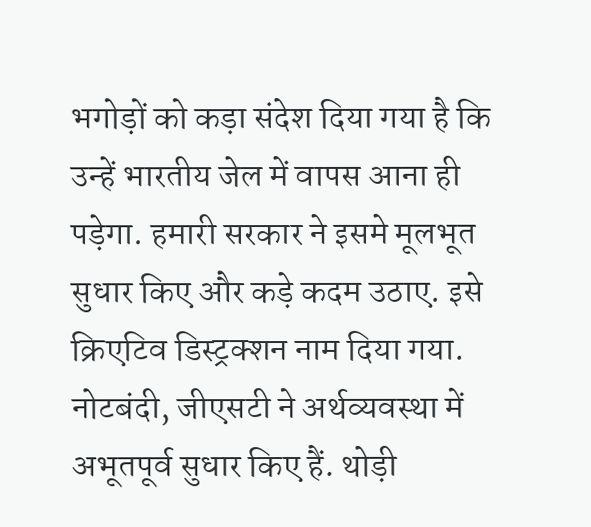भगोड़ों को कड़ा संदेश दिया गया है कि उन्हें भारतीय जेल में वापस आना ही पड़ेगा. हमारी सरकार ने इसमे मूलभूत सुधार किए और कड़े कदम उठाए. इसे क्रिएटिव डिस्ट्रक्शन नाम दिया गया. नोटबंदी, जीएसटी ने अर्थव्यवस्था में अभूतपूर्व सुधार किए हैं. थोड़ी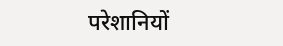परेशानियों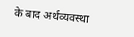के बाद अर्थव्यवस्था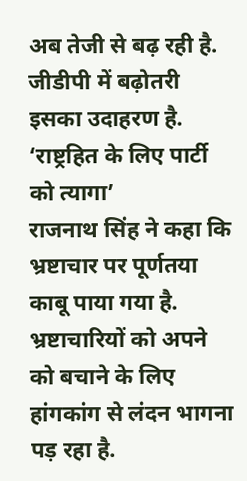अब तेजी से बढ़ रही है. जीडीपी में बढ़ोतरी इसका उदाहरण है.
‘राष्ट्रहित के लिए पार्टी को त्यागा’
राजनाथ सिंह ने कहा कि भ्रष्टाचार पर पूर्णतया काबू पाया गया है. भ्रष्टाचारियों को अपने को बचाने के लिए हांगकांग से लंदन भागना पड़ रहा है.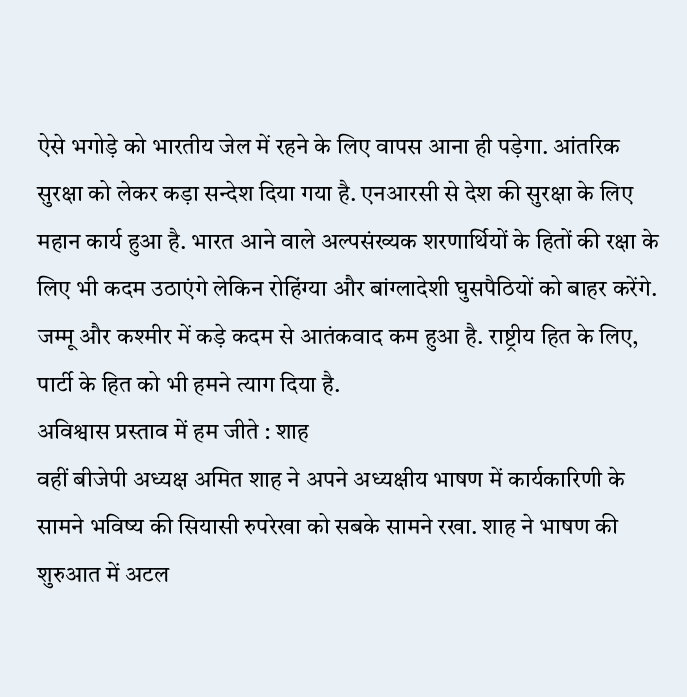ऐसे भगोड़े को भारतीय जेल में रहने के लिए वापस आना ही पड़ेगा. आंतरिक सुरक्षा को लेकर कड़ा सन्देश दिया गया है. एनआरसी से देश की सुरक्षा के लिए महान कार्य हुआ है. भारत आने वाले अल्पसंख्यक शरणार्थियों के हितों की रक्षा के लिए भी कदम उठाएंगे लेकिन रोहिंग्या और बांग्लादेशी घुसपैठियों को बाहर करेंगे. जम्मू और कश्मीर में कड़े कदम से आतंकवाद कम हुआ है. राष्ट्रीय हित के लिए, पार्टी के हित को भी हमने त्याग दिया है.
अविश्वास प्रस्ताव में हम जीते : शाह
वहीं बीजेपी अध्यक्ष अमित शाह ने अपने अध्यक्षीय भाषण में कार्यकारिणी के सामने भविष्य की सियासी रुपरेखा को सबके सामने रखा. शाह ने भाषण की शुरुआत में अटल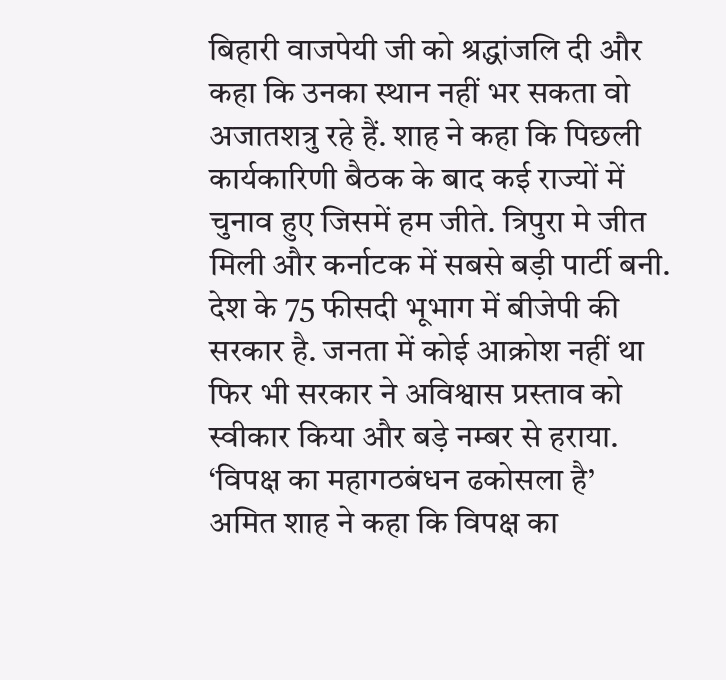बिहारी वाजपेयी जी को श्रद्धांजलि दी और कहा कि उनका स्थान नहीं भर सकता वो अजातशत्रु रहे हैं. शाह ने कहा कि पिछली कार्यकारिणी बैठक के बाद कई राज्यों में चुनाव हुए जिसमें हम जीते. त्रिपुरा मे जीत मिली और कर्नाटक में सबसे बड़ी पार्टी बनी. देश के 75 फीसदी भूभाग में बीजेपी की सरकार है. जनता में कोई आक्रोश नहीं था फिर भी सरकार ने अविश्वास प्रस्ताव को स्वीकार किया और बड़े नम्बर से हराया.
‘विपक्ष का महागठबंधन ढकोसला है’
अमित शाह ने कहा कि विपक्ष का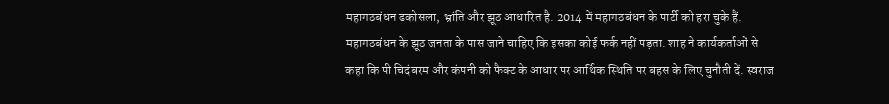महागठबंधन ढकोसला, भ्रांति और झूठ आधारित है. 2014 में महागठबंधन के पार्टी को हरा चुके हैं. महागठबंधन के झूठ जनता के पास जाने चाहिए कि इसका कोई फर्क नहीं पड़ता. शाह ने कार्यकर्ताओं से कहा कि पी चिदंबरम और कंपनी को फैक्ट के आधार पर आर्थिक स्थिति पर बहस के लिए चुनौती दें. स्वराज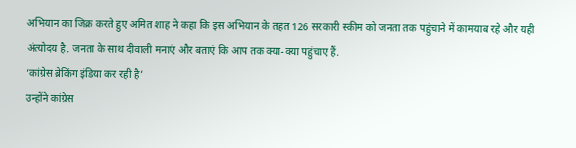अभियान का जिक्र करते हुए अमित शाह ने कहा कि इस अभियान के तहत 126 सरकारी स्कीम को जनता तक पहुंचाने में कामयाब रहे और यही अंत्योदय है. जनता के साथ दीवाली मनाएं और बताएं कि आप तक क्या-क्या पहुंचाए हैं.
‘कांग्रेस ब्रेकिंग इंडिया कर रही है’
उन्होंने कांग्रेस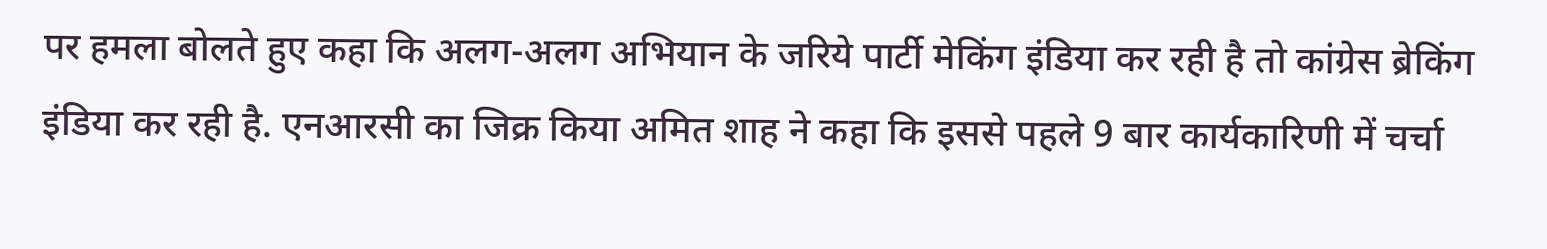पर हमला बोलते हुए कहा कि अलग-अलग अभियान के जरिये पार्टी मेकिंग इंडिया कर रही है तो कांग्रेस ब्रेकिंग इंडिया कर रही है. एनआरसी का जिक्र किया अमित शाह ने कहा कि इससे पहले 9 बार कार्यकारिणी में चर्चा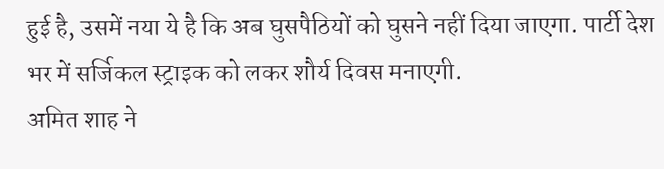हुई है, उसमें नया ये है कि अब घुसपैठियों को घुसने नहीं दिया जाएगा. पार्टी देश भर में सर्जिकल स्ट्राइक को लकर शौर्य दिवस मनाएगी.
अमित शाह ने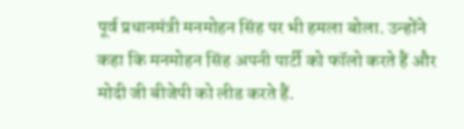पूर्व प्रधानमंत्री मनमोहन सिंह पर भी हमला बोला. उन्होंने कहा कि मनमोहन सिंह अपनी पार्टी को फॉलो करते हैं और मोदी जी बीजेपी को लीड करते हैं.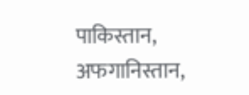पाकिस्तान, अफगानिस्तान,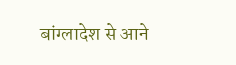बांग्लादेश से आने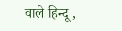वाले हिन्दू,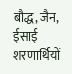बौद्ध, जैन, ईसाई शरणार्थियों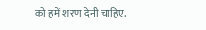को हमें शरण देनी चाहिए.